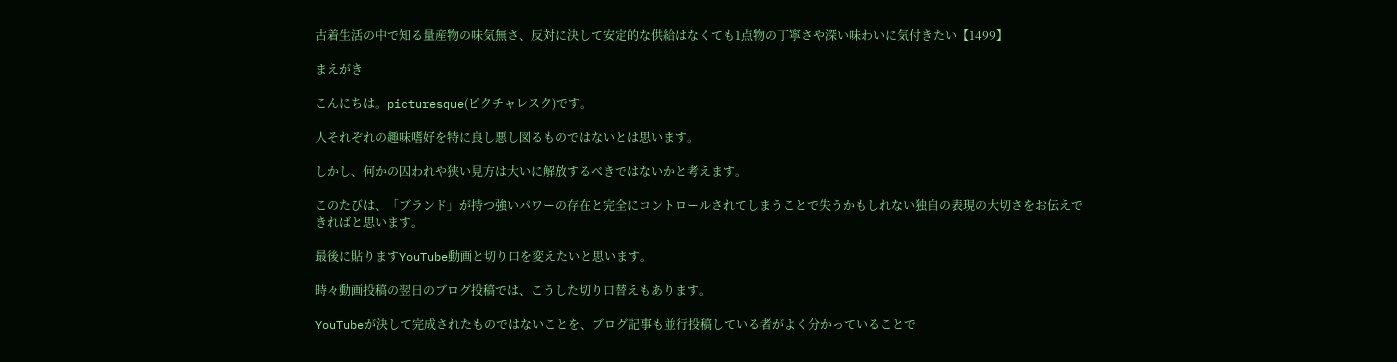古着生活の中で知る量産物の味気無さ、反対に決して安定的な供給はなくても1点物の丁寧さや深い味わいに気付きたい【1499】

まえがき

こんにちは。picturesque(ピクチャレスク)です。

人それぞれの趣味嗜好を特に良し悪し図るものではないとは思います。

しかし、何かの囚われや狭い見方は大いに解放するべきではないかと考えます。

このたびは、「ブランド」が持つ強いパワーの存在と完全にコントロールされてしまうことで失うかもしれない独自の表現の大切さをお伝えできればと思います。

最後に貼りますYouTube動画と切り口を変えたいと思います。

時々動画投稿の翌日のブログ投稿では、こうした切り口替えもあります。

YouTubeが決して完成されたものではないことを、ブログ記事も並行投稿している者がよく分かっていることで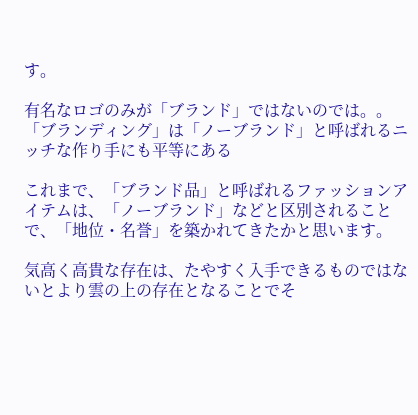す。

有名なロゴのみが「ブランド」ではないのでは。。「ブランディング」は「ノーブランド」と呼ばれるニッチな作り手にも平等にある

これまで、「ブランド品」と呼ばれるファッションアイテムは、「ノーブランド」などと区別されることで、「地位・名誉」を築かれてきたかと思います。

気高く高貴な存在は、たやすく入手できるものではないとより雲の上の存在となることでそ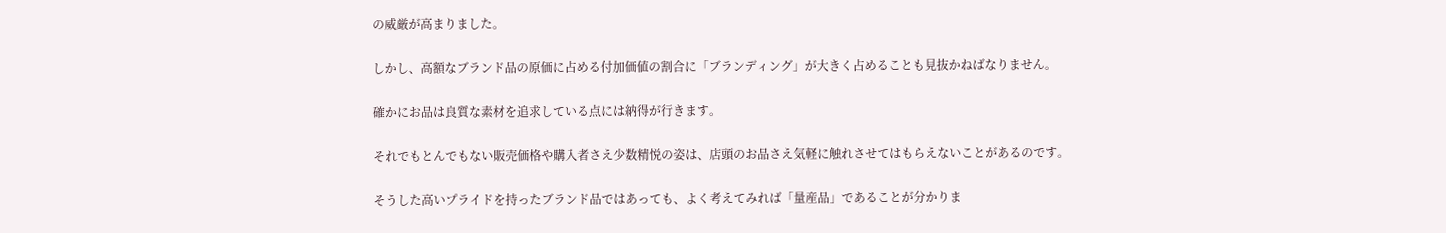の威厳が高まりました。

しかし、高額なブランド品の原価に占める付加価値の割合に「ブランディング」が大きく占めることも見抜かねばなりません。

確かにお品は良質な素材を追求している点には納得が行きます。

それでもとんでもない販売価格や購入者さえ少数精悦の姿は、店頭のお品さえ気軽に触れさせてはもらえないことがあるのです。

そうした高いプライドを持ったブランド品ではあっても、よく考えてみれば「量産品」であることが分かりま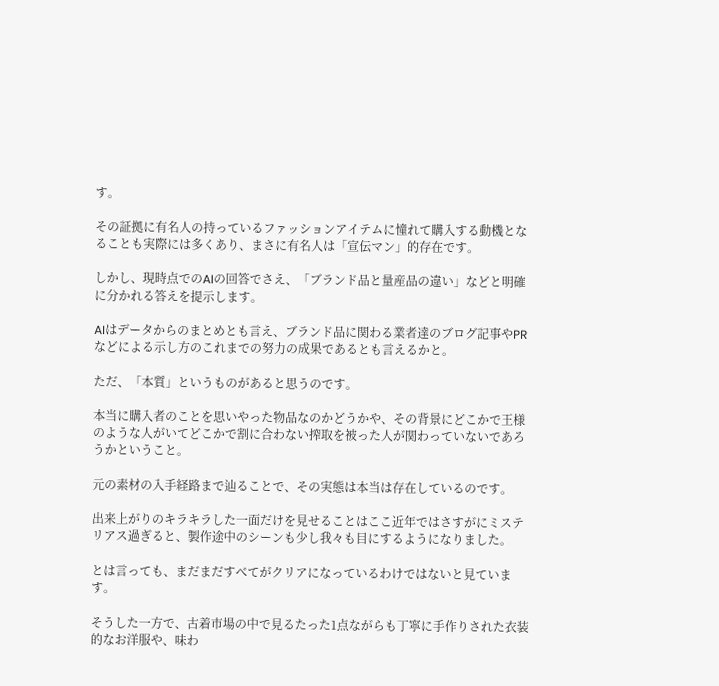す。

その証拠に有名人の持っているファッションアイテムに憧れて購入する動機となることも実際には多くあり、まさに有名人は「宣伝マン」的存在です。

しかし、現時点でのAIの回答でさえ、「ブランド品と量産品の違い」などと明確に分かれる答えを提示します。

AIはデータからのまとめとも言え、ブランド品に関わる業者達のブログ記事やPRなどによる示し方のこれまでの努力の成果であるとも言えるかと。

ただ、「本質」というものがあると思うのです。

本当に購入者のことを思いやった物品なのかどうかや、その背景にどこかで王様のような人がいてどこかで割に合わない搾取を被った人が関わっていないであろうかということ。

元の素材の入手経路まで辿ることで、その実態は本当は存在しているのです。

出来上がりのキラキラした一面だけを見せることはここ近年ではさすがにミステリアス過ぎると、製作途中のシーンも少し我々も目にするようになりました。

とは言っても、まだまだすべてがクリアになっているわけではないと見ています。

そうした一方で、古着市場の中で見るたった1点ながらも丁寧に手作りされた衣装的なお洋服や、味わ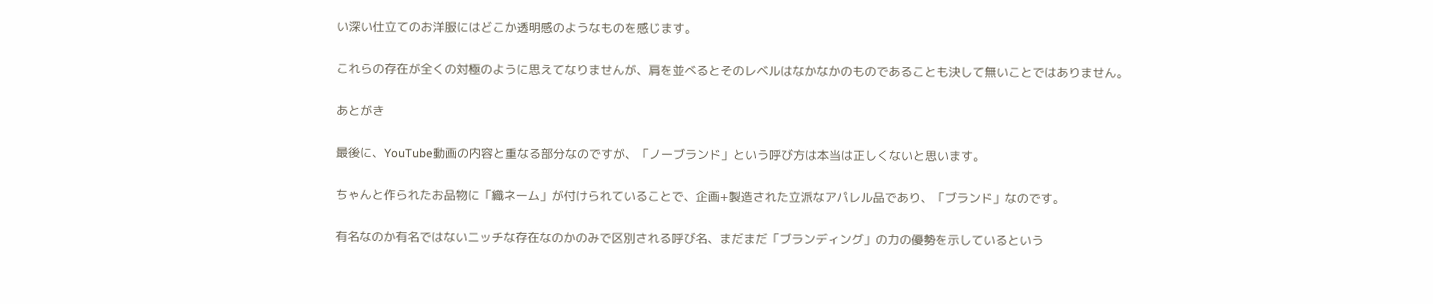い深い仕立てのお洋服にはどこか透明感のようなものを感じます。

これらの存在が全くの対極のように思えてなりませんが、肩を並べるとそのレベルはなかなかのものであることも決して無いことではありません。

あとがき

最後に、YouTube動画の内容と重なる部分なのですが、「ノーブランド」という呼び方は本当は正しくないと思います。

ちゃんと作られたお品物に「織ネーム」が付けられていることで、企画+製造された立派なアパレル品であり、「ブランド」なのです。

有名なのか有名ではないニッチな存在なのかのみで区別される呼び名、まだまだ「ブランディング」の力の優勢を示しているという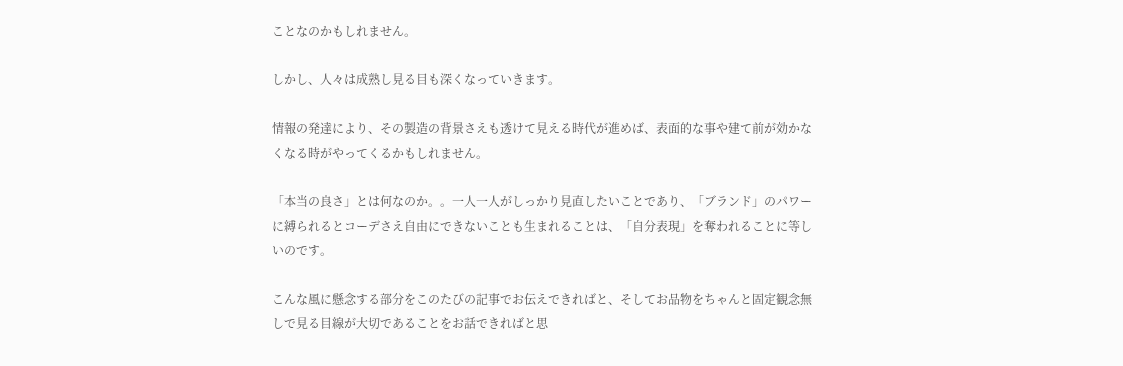ことなのかもしれません。

しかし、人々は成熟し見る目も深くなっていきます。

情報の発達により、その製造の背景さえも透けて見える時代が進めば、表面的な事や建て前が効かなくなる時がやってくるかもしれません。

「本当の良さ」とは何なのか。。一人一人がしっかり見直したいことであり、「ブランド」のパワーに縛られるとコーデさえ自由にできないことも生まれることは、「自分表現」を奪われることに等しいのです。

こんな風に懸念する部分をこのたびの記事でお伝えできればと、そしてお品物をちゃんと固定観念無しで見る目線が大切であることをお話できればと思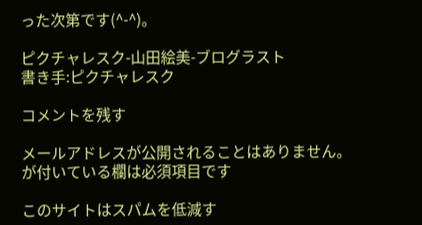った次第です(^-^)。

ピクチャレスク-山田絵美-ブログラスト
書き手:ピクチャレスク

コメントを残す

メールアドレスが公開されることはありません。 が付いている欄は必須項目です

このサイトはスパムを低減す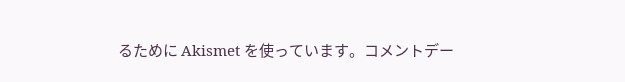るために Akismet を使っています。コメントデー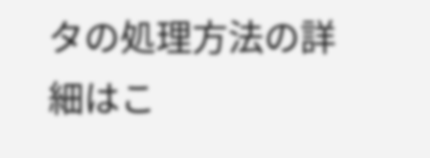タの処理方法の詳細はこ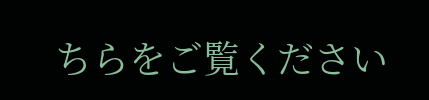ちらをご覧ください